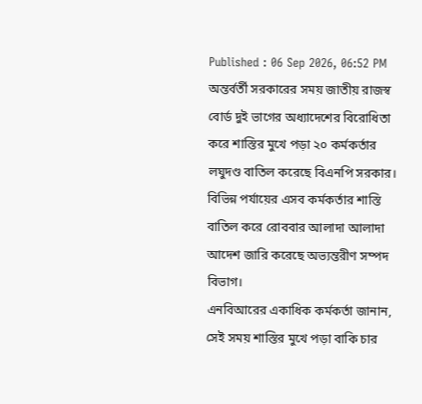Published : 06 Sep 2026, 06:52 PM
অন্তর্বর্তী সরকারের সময় জাতীয় রাজস্ব বোর্ড দুই ভাগের অধ্যাদেশের বিরোধিতা করে শাস্তির মুখে পড়া ২০ কর্মকর্তার লঘুদণ্ড বাতিল করেছে বিএনপি সরকার।
বিভিন্ন পর্যায়ের এসব কর্মকর্তার শাস্তি বাতিল করে রোববার আলাদা আলাদা আদেশ জারি করেছে অভ্যন্তরীণ সম্পদ বিভাগ।
এনবিআরের একাধিক কর্মকর্তা জানান, সেই সময় শাস্তির মুখে পড়া বাকি চার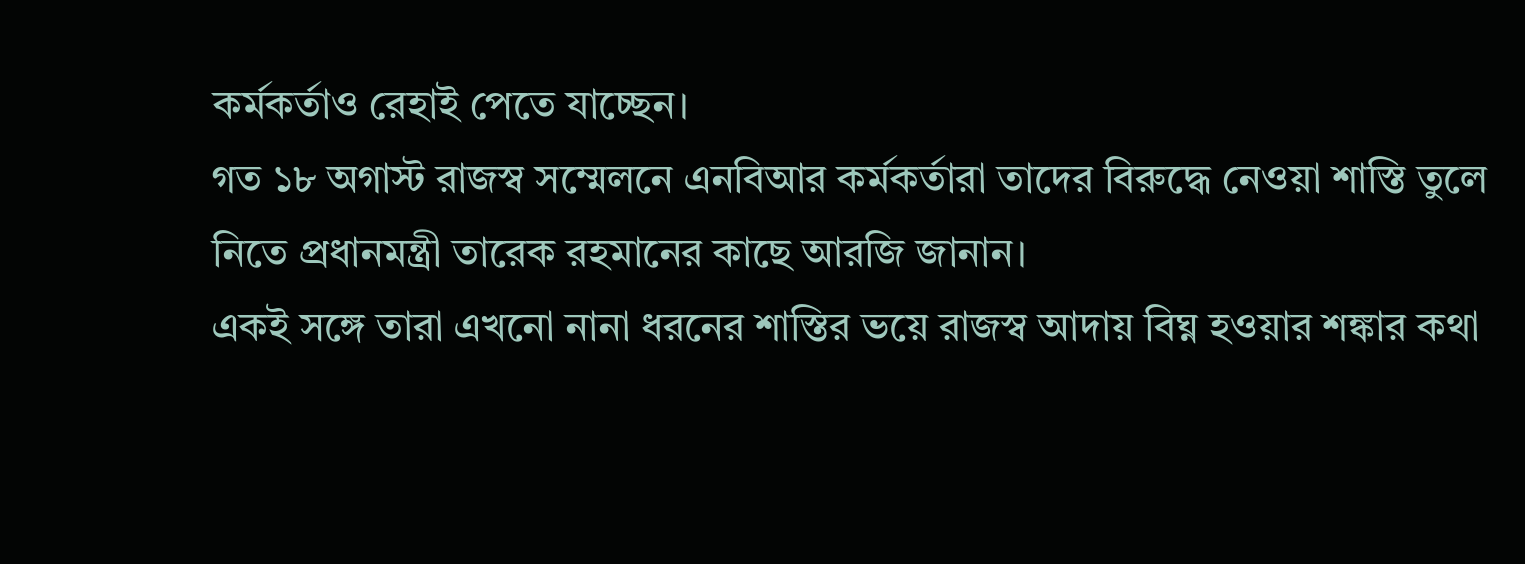কর্মকর্তাও রেহাই পেতে যাচ্ছেন।
গত ১৮ অগাস্ট রাজস্ব সম্মেলনে এনবিআর কর্মকর্তারা তাদের বিরুদ্ধে নেওয়া শাস্তি তুলে নিতে প্রধানমন্ত্রী তারেক রহমানের কাছে আরজি জানান।
একই সঙ্গে তারা এখনো নানা ধরনের শাস্তির ভয়ে রাজস্ব আদায় বিঘ্ন হওয়ার শঙ্কার কথা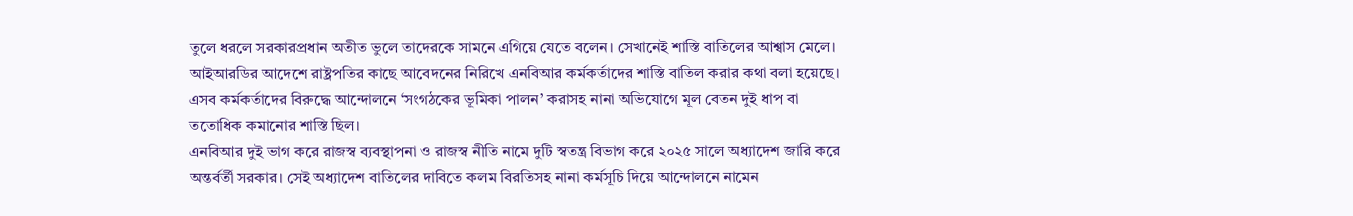তুলে ধরলে সরকারপ্রধান অতীত ভুলে তাদেরকে সামনে এগিয়ে যেতে বলেন। সেখানেই শাস্তি বাতিলের আশ্বাস মেলে।
আইআরডির আদেশে রাষ্ট্রপতির কাছে আবেদনের নিরিখে এনবিআর কর্মকর্তাদের শাস্তি বাতিল করার কথা বলা হয়েছে।
এসব কর্মকর্তাদের বিরুদ্ধে আন্দোলনে ‘সংগঠকের ভূমিকা পালন’ করাসহ নানা অভিযোগে মূল বেতন দুই ধাপ বা ততোধিক কমানোর শাস্তি ছিল।
এনবিআর দুই ভাগ করে রাজস্ব ব্যবস্থাপনা ও রাজস্ব নীতি নামে দুটি স্বতন্ত্র বিভাগ করে ২০২৫ সালে অধ্যাদেশ জারি করে অন্তর্বর্তী সরকার। সেই অধ্যাদেশ বাতিলের দাবিতে কলম বিরতিসহ নানা কর্মসূচি দিয়ে আন্দোলনে নামেন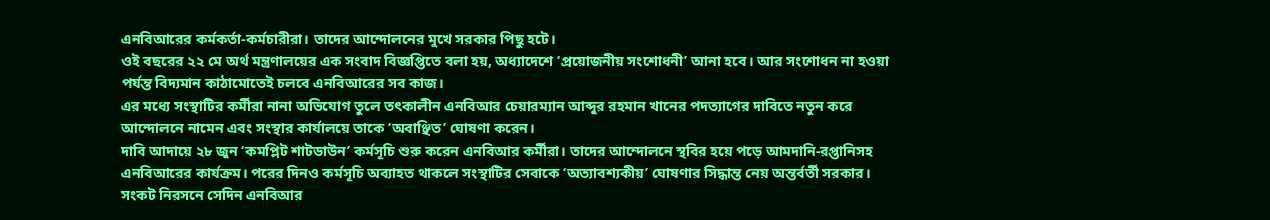এনবিআরের কর্মকর্তা-কর্মচারীরা। তাদের আন্দোলনের মুখে সরকার পিছু হটে।
ওই বছরের ২২ মে অর্থ মন্ত্রণালয়ের এক সংবাদ বিজ্ঞপ্তিতে বলা হয়, অধ্যাদেশে ‘প্রয়োজনীয় সংশোধনী’ আনা হবে। আর সংশোধন না হওয়া পর্যন্ত বিদ্যমান কাঠামোতেই চলবে এনবিআরের সব কাজ।
এর মধ্যে সংস্থাটির কর্মীরা নানা অভিযোগ তুলে তৎকালীন এনবিআর চেয়ারম্যান আব্দুর রহমান খানের পদত্যাগের দাবিতে নতুন করে আন্দোলনে নামেন এবং সংস্থার কার্যালয়ে তাকে ‘অবাঞ্ছিত’ ঘোষণা করেন।
দাবি আদায়ে ২৮ জুন ‘কমপ্লিট শাটডাউন’ কর্মসূচি শুরু করেন এনবিআর কর্মীরা। তাদের আন্দোলনে স্থবির হয়ে পড়ে আমদানি-রপ্তানিসহ এনবিআরের কার্যক্রম। পরের দিনও কর্মসূচি অব্যাহত থাকলে সংস্থাটির সেবাকে ‘অত্যাবশ্যকীয়’ ঘোষণার সিদ্ধান্ত নেয় অন্তর্বর্তী সরকার।
সংকট নিরসনে সেদিন এনবিআর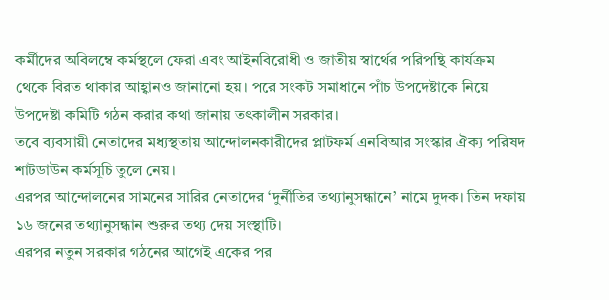কর্মীদের অবিলম্বে কর্মস্থলে ফেরা এবং আইনবিরোধী ও জাতীয় স্বার্থের পরিপন্থি কার্যক্রম থেকে বিরত থাকার আহ্বানও জানানো হয়। পরে সংকট সমাধানে পাঁচ উপদেষ্টাকে নিয়ে উপদেষ্টা কমিটি গঠন করার কথা জানায় তৎকালীন সরকার।
তবে ব্যবসায়ী নেতাদের মধ্যস্থতায় আন্দোলনকারীদের প্লাটফর্ম এনবিআর সংস্কার ঐক্য পরিষদ শাটডাউন কর্মসূচি তুলে নেয়।
এরপর আন্দোলনের সামনের সারির নেতাদের ‘দুর্নীতির তথ্যানুসন্ধানে’ নামে দুদক। তিন দফায় ১৬ জনের তথ্যানুসন্ধান শুরুর তথ্য দেয় সংস্থাটি।
এরপর নতুন সরকার গঠনের আগেই একের পর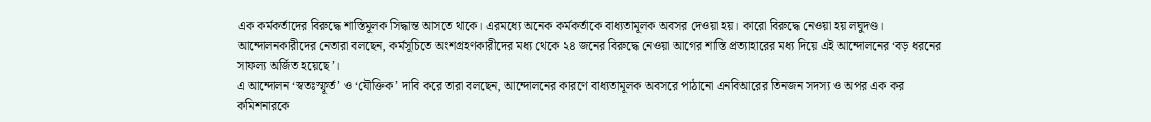এক কর্মকর্তাদের বিরুদ্ধে শাস্তিমূলক সিদ্ধান্ত আসতে থাকে। এরমধ্যে অনেক কর্মকর্তাকে বাধ্যতামূলক অবসর দেওয়া হয়। কারো বিরুদ্ধে নেওয়া হয় লঘুদণ্ড।
আন্দোলনকারীদের নেতারা বলছেন, কর্মসূচিতে অংশগ্রহণকারীদের মধ্য থেকে ২৪ জনের বিরুদ্ধে নেওয়া আগের শাস্তি প্রত্যাহারের মধ্য দিয়ে এই আন্দোলনের ‘বড় ধরনের সাফল্য অর্জিত হয়েছে’।
এ আন্দোলন ‘স্বতঃস্ফূর্ত’ ও ‘যৌক্তিক’ দাবি করে তারা বলছেন, আন্দোলনের কারণে বাধ্যতামূলক অবসরে পাঠানো এনবিআরের তিনজন সদস্য ও অপর এক কর কমিশনারকে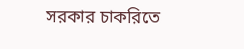সরকার চাকরিতে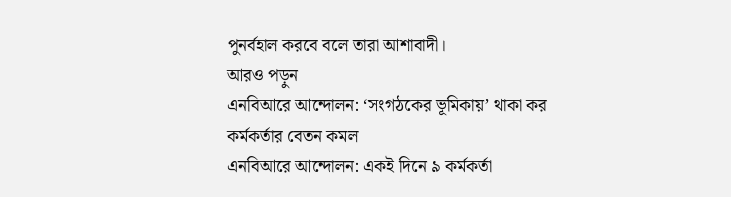পুনর্বহাল করবে বলে তারা আশাবাদী।
আরও পড়ুন
এনবিআরে আন্দোলন: ‘সংগঠকের ভূমিকায়’ থাকা কর কর্মকর্তার বেতন কমল
এনবিআরে আন্দোলন: একই দিনে ৯ কর্মকর্তা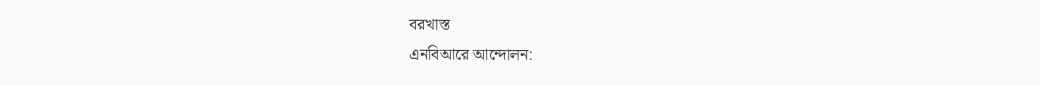বরখাস্ত
এনবিআরে আন্দোলন: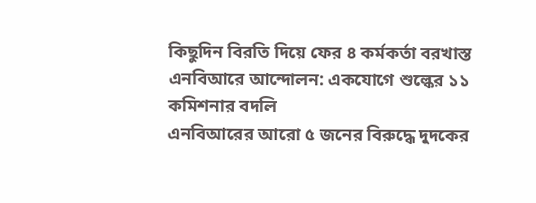কিছুদিন বিরতি দিয়ে ফের ৪ কর্মকর্তা বরখাস্ত
এনবিআরে আন্দোলন: একযোগে শুল্কের ১১ কমিশনার বদলি
এনবিআরের আরো ৫ জনের বিরুদ্ধে দুদকের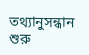তথ্যানুসন্ধান শুরু